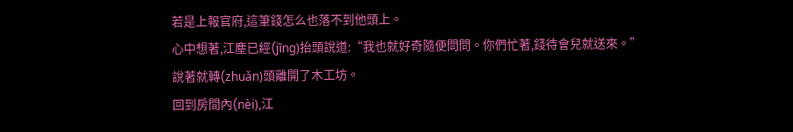若是上報官府,這筆錢怎么也落不到他頭上。
心中想著,江塵已經(jīng)抬頭說道:“我也就好奇隨便問問。你們忙著,錢待會兒就送來。”
說著就轉(zhuǎn)頭離開了木工坊。
回到房間內(nèi),江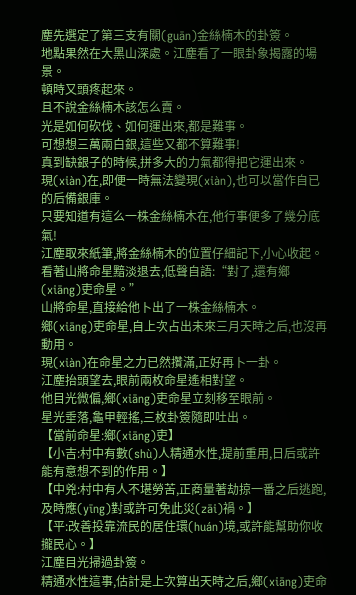塵先選定了第三支有關(guān)金絲楠木的卦簽。
地點果然在大黑山深處。江塵看了一眼卦象揭露的場景。
頓時又頭疼起來。
且不說金絲楠木該怎么賣。
光是如何砍伐、如何運出來,都是難事。
可想想三萬兩白銀,這些又都不算難事!
真到缺銀子的時候,拼多大的力氣都得把它運出來。
現(xiàn)在,即便一時無法變現(xiàn),也可以當作自已的后備銀庫。
只要知道有這么一株金絲楠木在,他行事便多了幾分底氣!
江塵取來紙筆,將金絲楠木的位置仔細記下,小心收起。
看著山將命星黯淡退去,低聲自語:“對了,還有鄉(xiāng)吏命星。”
山將命星,直接給他卜出了一株金絲楠木。
鄉(xiāng)吏命星,自上次占出未來三月天時之后,也沒再動用。
現(xiàn)在命星之力已然攢滿,正好再卜一卦。
江塵抬頭望去,眼前兩枚命星遙相對望。
他目光微偏,鄉(xiāng)吏命星立刻移至眼前。
星光垂落,龜甲輕搖,三枚卦簽隨即吐出。
【當前命星:鄉(xiāng)吏】
【小吉:村中有數(shù)人精通水性,提前重用,日后或許能有意想不到的作用。】
【中兇:村中有人不堪勞苦,正商量著劫掠一番之后逃跑,及時應(yīng)對或許可免此災(zāi)禍。】
【平:改善投靠流民的居住環(huán)境,或許能幫助你收攏民心。】
江塵目光掃過卦簽。
精通水性這事,估計是上次算出天時之后,鄉(xiāng)吏命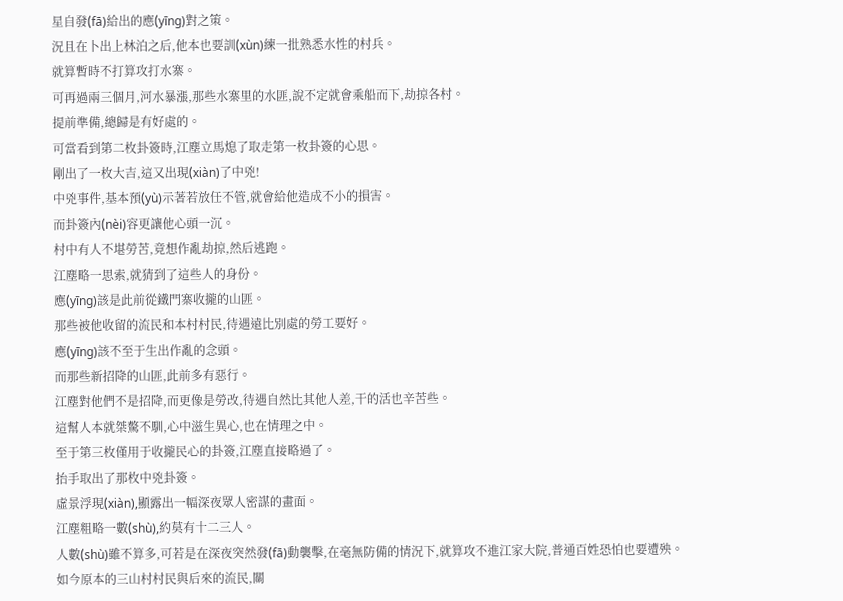星自發(fā)給出的應(yīng)對之策。
況且在卜出上林泊之后,他本也要訓(xùn)練一批熟悉水性的村兵。
就算暫時不打算攻打水寨。
可再過兩三個月,河水暴漲,那些水寨里的水匪,說不定就會乘船而下,劫掠各村。
提前準備,總歸是有好處的。
可當看到第二枚卦簽時,江塵立馬熄了取走第一枚卦簽的心思。
剛出了一枚大吉,這又出現(xiàn)了中兇!
中兇事件,基本預(yù)示著若放任不管,就會給他造成不小的損害。
而卦簽內(nèi)容更讓他心頭一沉。
村中有人不堪勞苦,竟想作亂劫掠,然后逃跑。
江塵略一思索,就猜到了這些人的身份。
應(yīng)該是此前從鐵門寨收攏的山匪。
那些被他收留的流民和本村村民,待遇遠比別處的勞工要好。
應(yīng)該不至于生出作亂的念頭。
而那些新招降的山匪,此前多有惡行。
江塵對他們不是招降,而更像是勞改,待遇自然比其他人差,干的活也辛苦些。
這幫人本就桀驁不馴,心中滋生異心,也在情理之中。
至于第三枚僅用于收攏民心的卦簽,江塵直接略過了。
抬手取出了那枚中兇卦簽。
虛景浮現(xiàn),顯露出一幅深夜眾人密謀的畫面。
江塵粗略一數(shù),約莫有十二三人。
人數(shù)雖不算多,可若是在深夜突然發(fā)動襲擊,在毫無防備的情況下,就算攻不進江家大院,普通百姓恐怕也要遭殃。
如今原本的三山村村民與后來的流民,關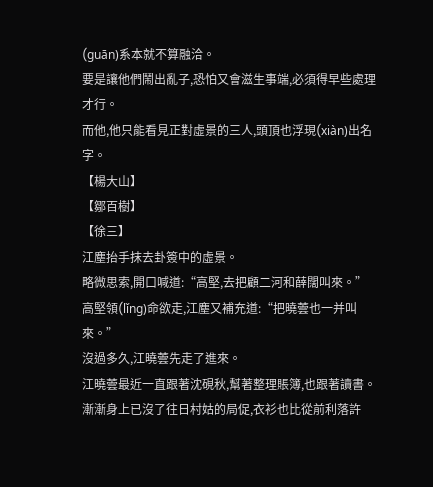(guān)系本就不算融洽。
要是讓他們鬧出亂子,恐怕又會滋生事端,必須得早些處理才行。
而他,他只能看見正對虛景的三人,頭頂也浮現(xiàn)出名字。
【楊大山】
【鄒百樹】
【徐三】
江塵抬手抹去卦簽中的虛景。
略微思索,開口喊道:“高堅,去把顧二河和薛闊叫來。”
高堅領(lǐng)命欲走,江塵又補充道:“把曉蕓也一并叫來。”
沒過多久,江曉蕓先走了進來。
江曉蕓最近一直跟著沈硯秋,幫著整理賬簿,也跟著讀書。
漸漸身上已沒了往日村姑的局促,衣衫也比從前利落許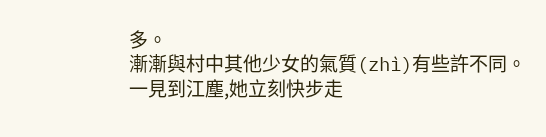多。
漸漸與村中其他少女的氣質(zhì)有些許不同。
一見到江塵,她立刻快步走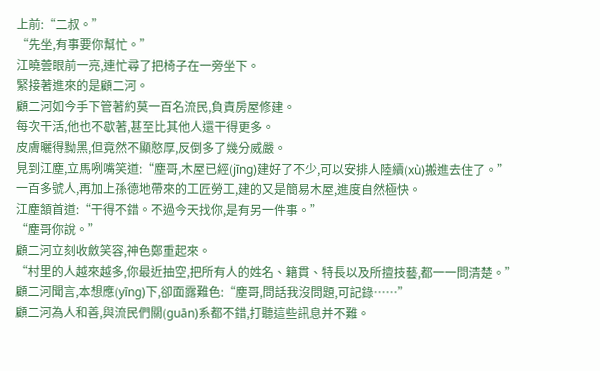上前:“二叔。”
“先坐,有事要你幫忙。”
江曉蕓眼前一亮,連忙尋了把椅子在一旁坐下。
緊接著進來的是顧二河。
顧二河如今手下管著約莫一百名流民,負責房屋修建。
每次干活,他也不歇著,甚至比其他人還干得更多。
皮膚曬得黝黑,但竟然不顯憨厚,反倒多了幾分威嚴。
見到江塵,立馬咧嘴笑道:“塵哥,木屋已經(jīng)建好了不少,可以安排人陸續(xù)搬進去住了。”
一百多號人,再加上孫德地帶來的工匠勞工,建的又是簡易木屋,進度自然極快。
江塵頷首道:“干得不錯。不過今天找你,是有另一件事。”
“塵哥你說。”
顧二河立刻收斂笑容,神色鄭重起來。
“村里的人越來越多,你最近抽空,把所有人的姓名、籍貫、特長以及所擅技藝,都一一問清楚。”
顧二河聞言,本想應(yīng)下,卻面露難色:“塵哥,問話我沒問題,可記錄……”
顧二河為人和善,與流民們關(guān)系都不錯,打聽這些訊息并不難。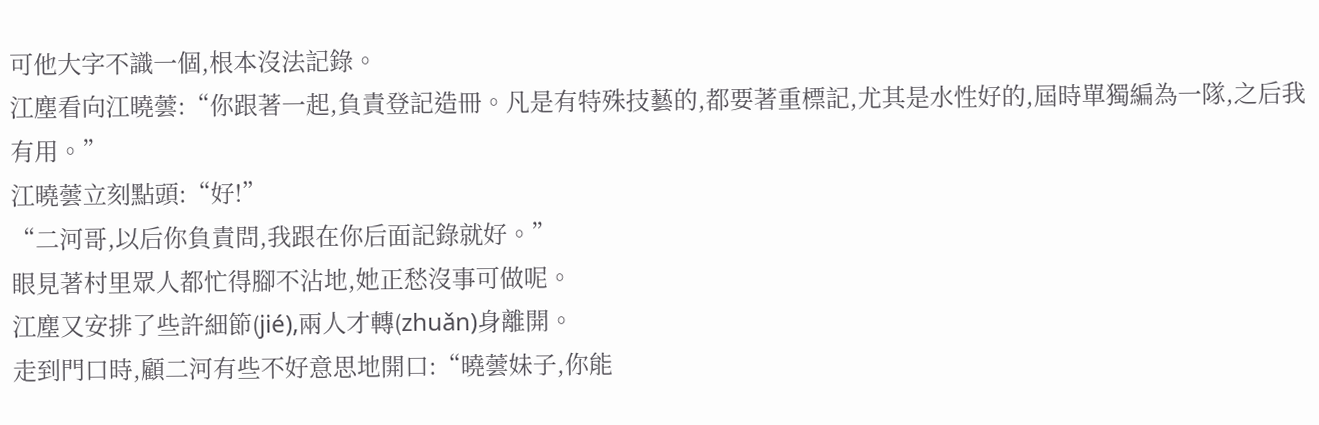可他大字不識一個,根本沒法記錄。
江塵看向江曉蕓:“你跟著一起,負責登記造冊。凡是有特殊技藝的,都要著重標記,尤其是水性好的,屆時單獨編為一隊,之后我有用。”
江曉蕓立刻點頭:“好!”
“二河哥,以后你負責問,我跟在你后面記錄就好。”
眼見著村里眾人都忙得腳不沾地,她正愁沒事可做呢。
江塵又安排了些許細節(jié),兩人才轉(zhuǎn)身離開。
走到門口時,顧二河有些不好意思地開口:“曉蕓妹子,你能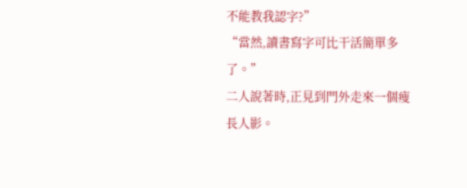不能教我認字?”
“當然,讀書寫字可比干活簡單多了。”
二人說著時,正見到門外走來一個瘦長人影。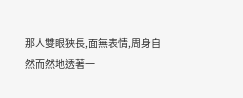那人雙眼狹長,面無表情,周身自然而然地透著一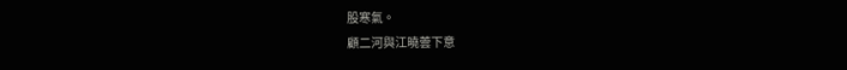股寒氣。
顧二河與江曉蕓下意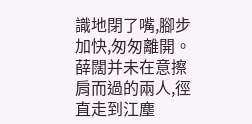識地閉了嘴,腳步加快,匆匆離開。
薛闊并未在意擦肩而過的兩人,徑直走到江塵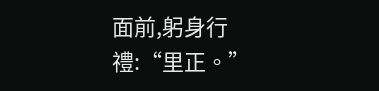面前,躬身行禮:“里正。”